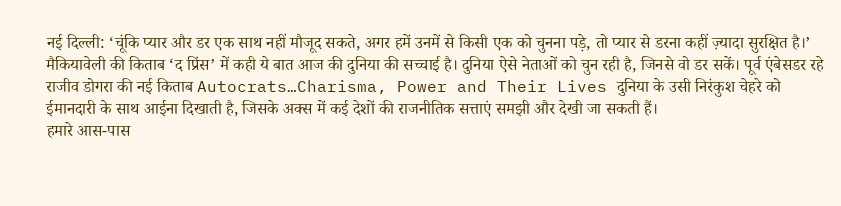नई दिल्ली: ‘चूंकि प्यार और डर एक साथ नहीं मौजूद सकते, अगर हमें उनमें से किसी एक को चुनना पड़े, तो प्यार से डरना कहीं ज़्यादा सुरक्षित है।’ मैकियावेली की किताब ‘द प्रिंस’ में कही ये बात आज की दुनिया की सच्चाई है। दुनिया ऐसे नेताओं को चुन रही है, जिनसे वो डर सकें। पूर्व एंबेसडर रहे राजीव डोगरा की नई किताब Autocrats…Charisma, Power and Their Lives दुनिया के उसी निरंकुश चेहरे को ईमानदारी के साथ आईना दिखाती है, जिसके अक्स में कई देशों की राजनीतिक सत्ताएं समझी और देखी जा सकती हैं।
हमारे आस-पास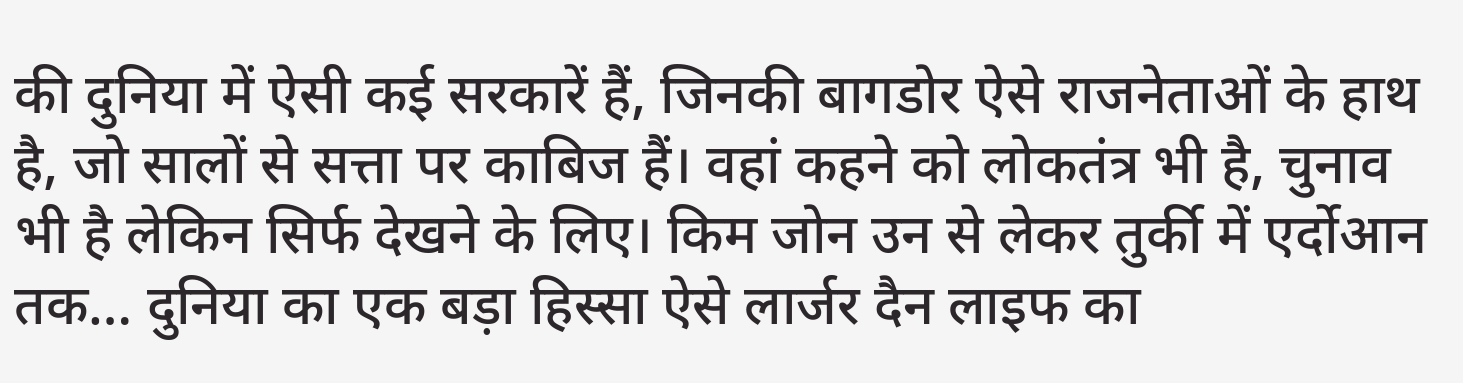की दुनिया में ऐसी कई सरकारें हैं, जिनकी बागडोर ऐसे राजनेताओं के हाथ है, जो सालों से सत्ता पर काबिज हैं। वहां कहने को लोकतंत्र भी है, चुनाव भी है लेकिन सिर्फ देखने के लिए। किम जोन उन से लेकर तुर्की में एर्दोआन तक… दुनिया का एक बड़ा हिस्सा ऐसे लार्जर दैन लाइफ का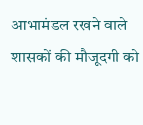आभामंडल रखने वाले शासकों की मौजूदगी को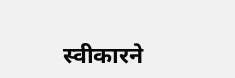स्वीकारने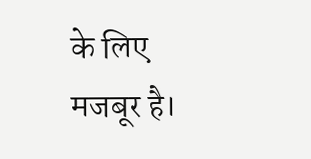के लिए मजबूर है।